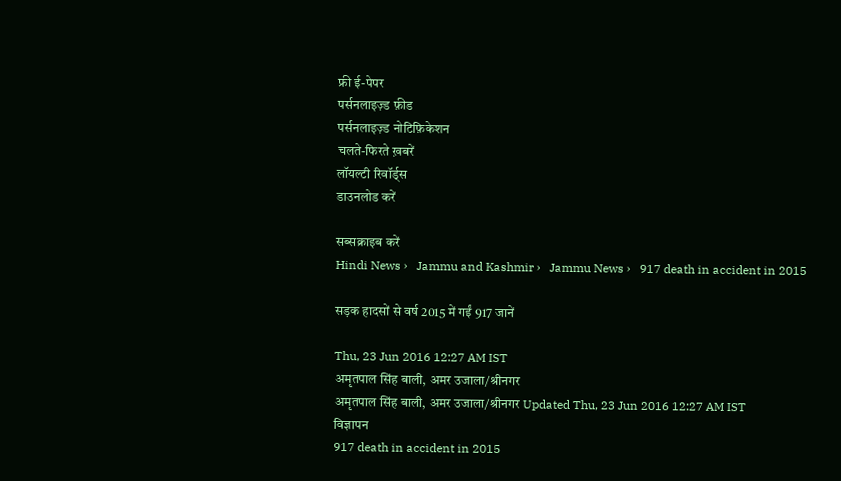फ्री ई-पेपर
पर्सनलाइज़्ड फ़ीड
पर्सनलाइज़्ड नोटिफ़िकेशन
चलते-फिरते ख़बरें
लॉयल्टी रिवॉर्ड्स
डाउनलोड करें

सब्सक्राइब करें
Hindi News ›   Jammu and Kashmir ›   Jammu News ›   917 death in accident in 2015

सड़क हादसों से वर्ष 2015 में गईं 917 जानें

Thu, 23 Jun 2016 12:27 AM IST
अमृतपाल सिंह बाली, अमर उजाला/श्रीनगर
अमृतपाल सिंह बाली, अमर उजाला/श्रीनगर Updated Thu, 23 Jun 2016 12:27 AM IST
विज्ञापन
917 death in accident in 2015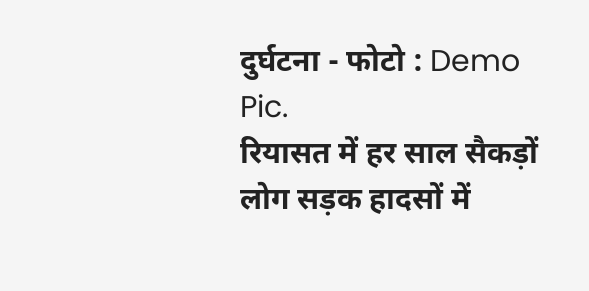दुर्घटना - फोटो : Demo Pic.
रियासत में हर साल सैकड़ों लोग सड़क हादसों में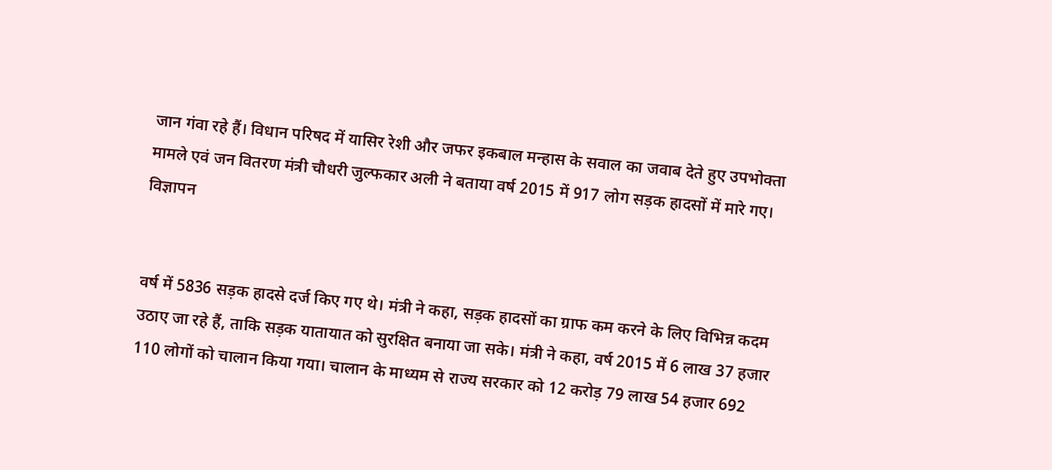जान गंवा रहे हैं। विधान परिषद में यासिर रेशी और जफर इकबाल मन्हास के सवाल का जवाब देते हुए उपभोक्ता मामले एवं जन वितरण मंत्री चौधरी जुल्फकार अली ने बताया वर्ष 2015 में 917 लोग सड़क हादसों में मारे गए।
विज्ञापन


वर्ष में 5836 सड़क हादसे दर्ज किए गए थे। मंत्री ने कहा, सड़क हादसों का ग्राफ कम करने के लिए विभिन्न कदम उठाए जा रहे हैं, ताकि सड़क यातायात को सुरक्षित बनाया जा सके। मंत्री ने कहा, वर्ष 2015 में 6 लाख 37 हजार 110 लोगों को चालान किया गया। चालान के माध्यम से राज्य सरकार को 12 करोड़ 79 लाख 54 हजार 692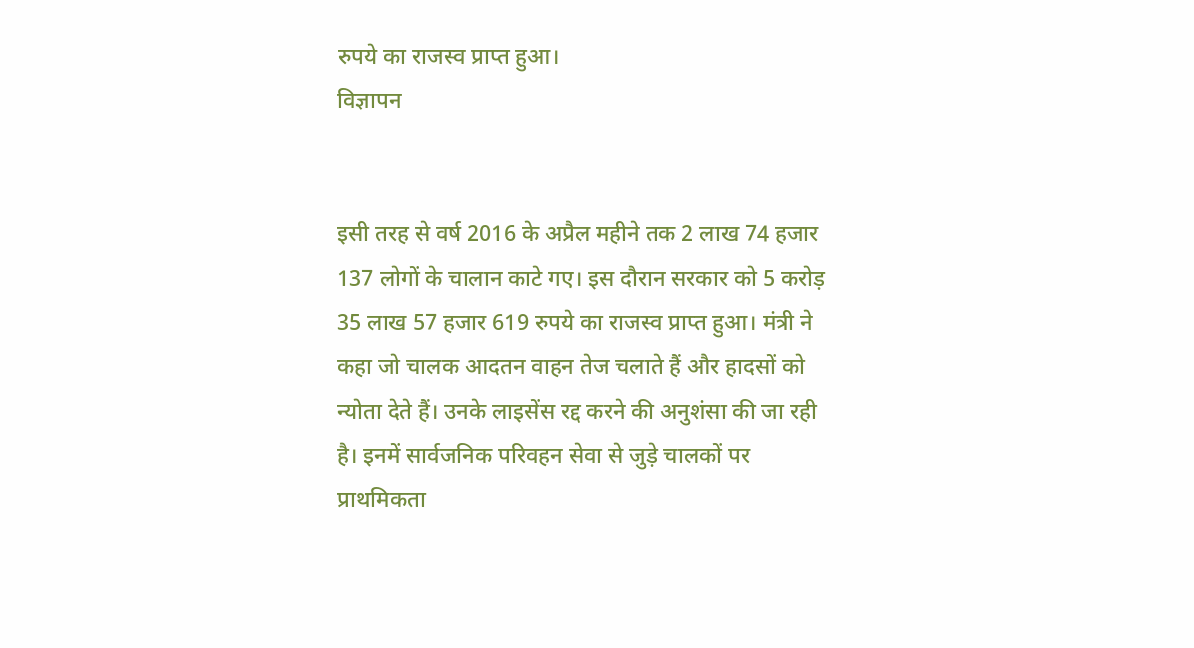रुपये का राजस्व प्राप्त हुआ।
विज्ञापन


इसी तरह से वर्ष 2016 के अप्रैल महीने तक 2 लाख 74 हजार 137 लोगों के चालान काटे गए। इस दौरान सरकार को 5 करोड़ 35 लाख 57 हजार 619 रुपये का राजस्व प्राप्त हुआ। मंत्री ने कहा जो चालक आदतन वाहन तेज चलाते हैं और हादसों को न्योता देते हैं। उनके लाइसेंस रद्द करने की अनुशंसा की जा रही है। इनमें सार्वजनिक परिवहन सेवा से जुड़े चालकों पर प्राथमिकता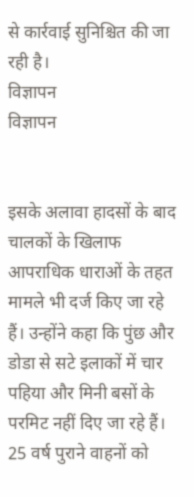से कार्रवाई सुनिश्चित की जा रही है।
विज्ञापन
विज्ञापन


इसके अलावा हादसों के बाद चालकों के खिलाफ आपराधिक धाराओं के तहत मामले भी दर्ज किए जा रहे हैं। उन्होंने कहा कि पुंछ और डोडा से सटे इलाकों में चार पहिया और मिनी बसों के परमिट नहीं दिए जा रहे हैं। 25 वर्ष पुराने वाहनों को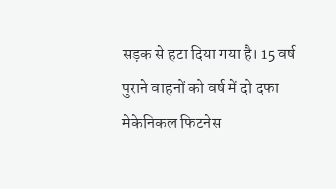सड़क से हटा दिया गया है। 15 वर्ष पुराने वाहनों को वर्ष में दो दफा मेकेनिकल फिटनेस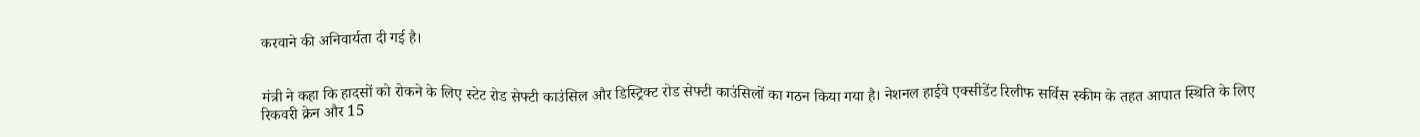करवाने की अनिवार्यता दी गई है।


मंत्री ने कहा कि हादसों को रोकने के लिए स्टेट रोड सेफ्टी काउंसिल और डिस्ट्रिक्ट रोड सेफ्टी काउंसिलों का गठन किया गया है। नेशनल हाईवे एक्सीडेंट रिलीफ सर्विस स्कीम के तहत आपात स्थिति के लिए रिकवरी क्रेन और 15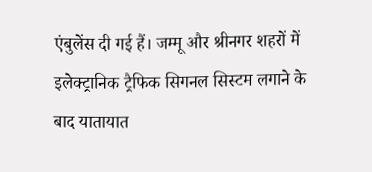एंबुलेंस दी गई हैं। जम्मू और श्रीनगर शहरों में इलेक्ट्रानिक ट्रैफिक सिगनल सिस्टम लगाने के बाद यातायात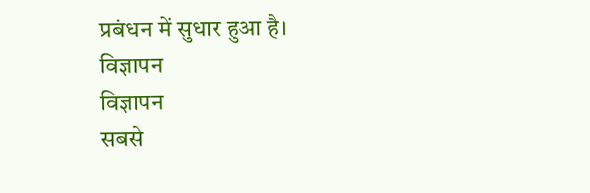प्रबंधन में सुधार हुआ है।
विज्ञापन
विज्ञापन
सबसे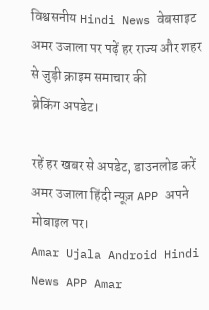विश्वसनीय Hindi News वेबसाइट अमर उजाला पर पढ़ें हर राज्य और शहर से जुड़ी क्राइम समाचार की
ब्रेकिंग अपडेट।

रहें हर खबर से अपडेट, डाउनलोड करें अमर उजाला हिंदी न्यूज़ APP अपने मोबाइल पर।
Amar Ujala Android Hindi News APP Amar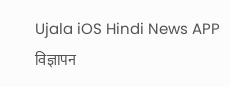Ujala iOS Hindi News APP
विज्ञापन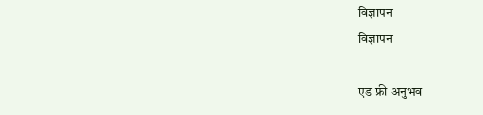विज्ञापन
विज्ञापन

एड फ्री अनुभव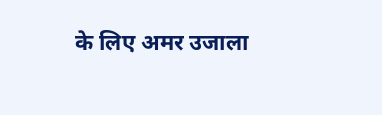के लिए अमर उजाला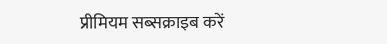प्रीमियम सब्सक्राइब करें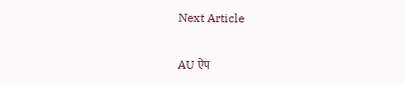Next Article

AU ऐप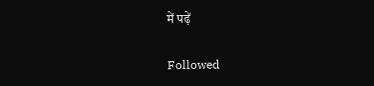में पढ़ें

Followed